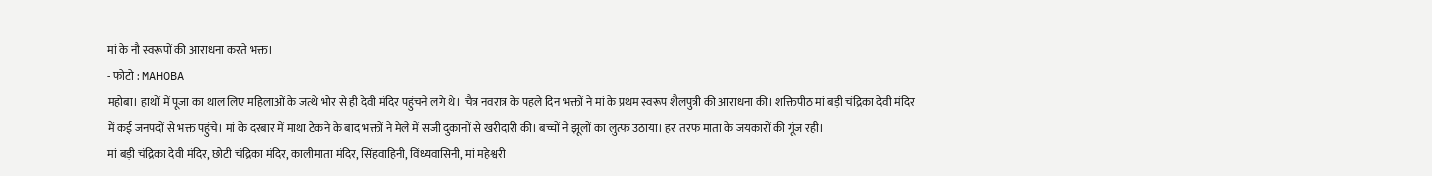मां के नौ स्वरूपों की आराधना करते भक्त।
- फोटो : MAHOBA
महोबा। हाथों में पूजा का थाल लिए महिलाओं के जत्थे भोर से ही देवी मंदिर पहुंचने लगे थे। चैत्र नवरात्र के पहले दिन भक्तों ने मां के प्रथम स्वरूप शैलपुत्री की आराधना की। शक्तिपीठ मां बड़ी चंद्रिका देवी मंदिर में कई जनपदों से भक्त पहुंचे। मां के दरबार में माथा टेकने के बाद भक्तों ने मेले में सजी दुकानों से खरीदारी की। बच्चों ने झूलों का लुत्फ उठाया। हर तरफ माता के जयकारों की गूंज रही।
मां बड़ी चंद्रिका देवी मंदिर, छोटी चंद्रिका मंदिर, कालीमाता मंदिर, सिंहवाहिनी, विंध्यवासिनी, मां महेश्वरी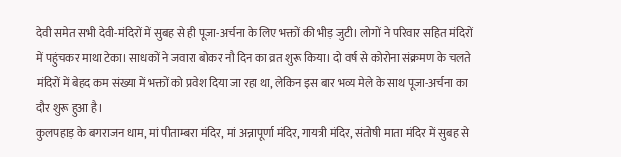देवी समेत सभी देवी-मंदिरों में सुबह से ही पूजा-अर्चना के लिए भक्तों की भीड़ जुटी। लोगों ने परिवार सहित मंदिरों में पहुंचकर माथा टेका। साधकों ने जवारा बोकर नौ दिन का व्रत शुरू किया। दो वर्ष से कोरोना संक्रमण के चलते मंदिरों में बेहद कम संख्या में भक्तों को प्रवेश दिया जा रहा था, लेकिन इस बार भव्य मेले के साथ पूजा-अर्चना का दौर शुरू हुआ है।
कुलपहाड़ के बगराजन धाम, मां पीताम्बरा मंदिर, मां अन्नापूर्णा मंदिर, गायत्री मंदिर, संतोषी माता मंदिर में सुबह से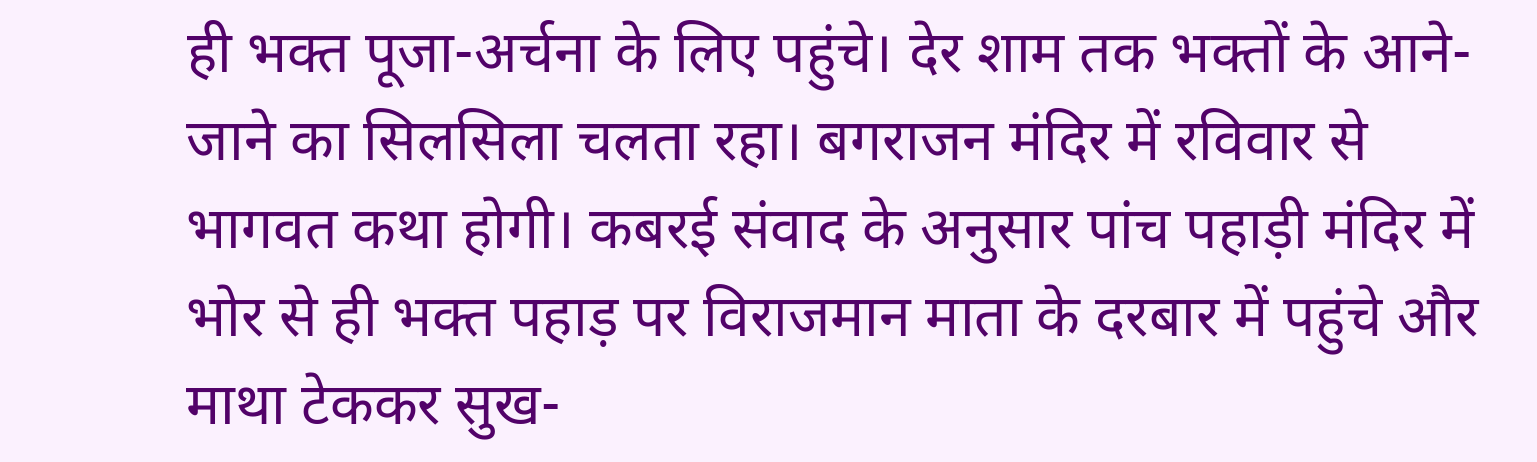ही भक्त पूजा-अर्चना के लिए पहुंचे। देर शाम तक भक्तों के आने-जाने का सिलसिला चलता रहा। बगराजन मंदिर में रविवार से भागवत कथा होगी। कबरई संवाद के अनुसार पांच पहाड़ी मंदिर में भोर से ही भक्त पहाड़ पर विराजमान माता के दरबार में पहुंचे और माथा टेककर सुख-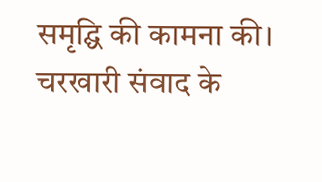समृद्घि की कामना की। चरखारी संवाद के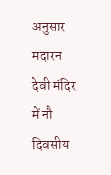अनुसार मदारन देवी मंदिर में नौ दिवसीय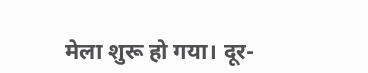मेला शुरू हो गया। दूर-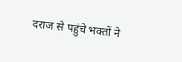दराज से पहुंचे भक्तों ने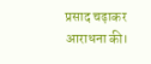प्रसाद चढ़ाकर आराधना की।